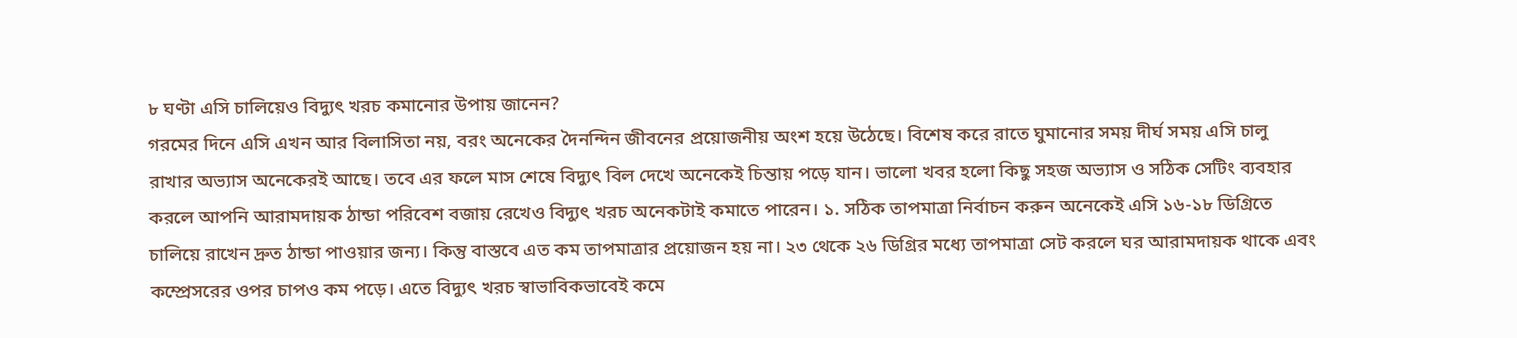৮ ঘণ্টা এসি চালিয়েও বিদ্যুৎ খরচ কমানোর উপায় জানেন?
গরমের দিনে এসি এখন আর বিলাসিতা নয়, বরং অনেকের দৈনন্দিন জীবনের প্রয়োজনীয় অংশ হয়ে উঠেছে। বিশেষ করে রাতে ঘুমানোর সময় দীর্ঘ সময় এসি চালু রাখার অভ্যাস অনেকেরই আছে। তবে এর ফলে মাস শেষে বিদ্যুৎ বিল দেখে অনেকেই চিন্তায় পড়ে যান। ভালো খবর হলো কিছু সহজ অভ্যাস ও সঠিক সেটিং ব্যবহার করলে আপনি আরামদায়ক ঠান্ডা পরিবেশ বজায় রেখেও বিদ্যুৎ খরচ অনেকটাই কমাতে পারেন। ১. সঠিক তাপমাত্রা নির্বাচন করুন অনেকেই এসি ১৬-১৮ ডিগ্রিতে চালিয়ে রাখেন দ্রুত ঠান্ডা পাওয়ার জন্য। কিন্তু বাস্তবে এত কম তাপমাত্রার প্রয়োজন হয় না। ২৩ থেকে ২৬ ডিগ্রির মধ্যে তাপমাত্রা সেট করলে ঘর আরামদায়ক থাকে এবং কম্প্রেসরের ওপর চাপও কম পড়ে। এতে বিদ্যুৎ খরচ স্বাভাবিকভাবেই কমে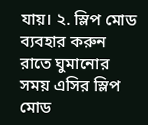যায়। ২. স্লিপ মোড ব্যবহার করুন রাতে ঘুমানোর সময় এসির স্লিপ মোড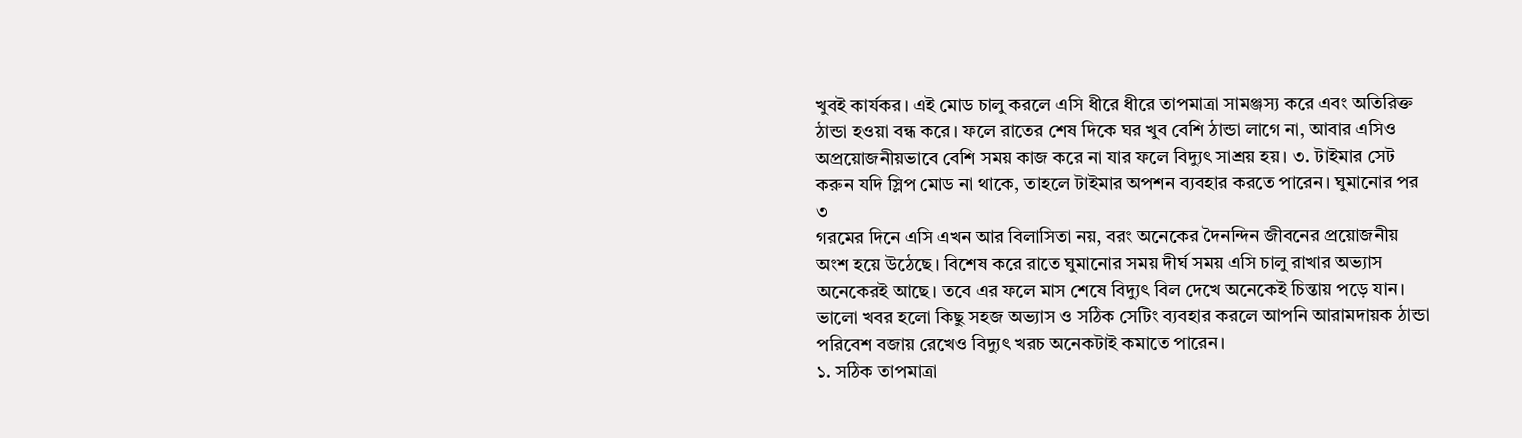খুবই কার্যকর। এই মোড চালু করলে এসি ধীরে ধীরে তাপমাত্রা সামঞ্জস্য করে এবং অতিরিক্ত ঠান্ডা হওয়া বন্ধ করে। ফলে রাতের শেষ দিকে ঘর খুব বেশি ঠান্ডা লাগে না, আবার এসিও অপ্রয়োজনীয়ভাবে বেশি সময় কাজ করে না যার ফলে বিদ্যুৎ সাশ্রয় হয়। ৩. টাইমার সেট করুন যদি স্লিপ মোড না থাকে, তাহলে টাইমার অপশন ব্যবহার করতে পারেন। ঘুমানোর পর ৩
গরমের দিনে এসি এখন আর বিলাসিতা নয়, বরং অনেকের দৈনন্দিন জীবনের প্রয়োজনীয় অংশ হয়ে উঠেছে। বিশেষ করে রাতে ঘুমানোর সময় দীর্ঘ সময় এসি চালু রাখার অভ্যাস অনেকেরই আছে। তবে এর ফলে মাস শেষে বিদ্যুৎ বিল দেখে অনেকেই চিন্তায় পড়ে যান।
ভালো খবর হলো কিছু সহজ অভ্যাস ও সঠিক সেটিং ব্যবহার করলে আপনি আরামদায়ক ঠান্ডা পরিবেশ বজায় রেখেও বিদ্যুৎ খরচ অনেকটাই কমাতে পারেন।
১. সঠিক তাপমাত্রা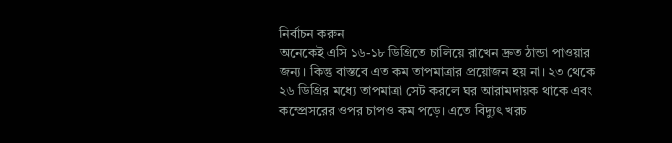নির্বাচন করুন
অনেকেই এসি ১৬-১৮ ডিগ্রিতে চালিয়ে রাখেন দ্রুত ঠান্ডা পাওয়ার জন্য। কিন্তু বাস্তবে এত কম তাপমাত্রার প্রয়োজন হয় না। ২৩ থেকে ২৬ ডিগ্রির মধ্যে তাপমাত্রা সেট করলে ঘর আরামদায়ক থাকে এবং কম্প্রেসরের ওপর চাপও কম পড়ে। এতে বিদ্যুৎ খরচ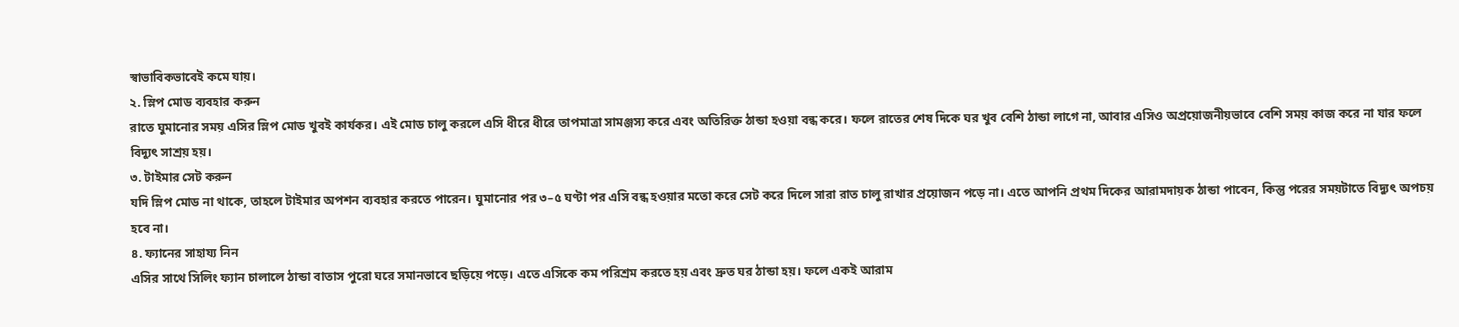স্বাভাবিকভাবেই কমে যায়।
২. স্লিপ মোড ব্যবহার করুন
রাতে ঘুমানোর সময় এসির স্লিপ মোড খুবই কার্যকর। এই মোড চালু করলে এসি ধীরে ধীরে তাপমাত্রা সামঞ্জস্য করে এবং অতিরিক্ত ঠান্ডা হওয়া বন্ধ করে। ফলে রাতের শেষ দিকে ঘর খুব বেশি ঠান্ডা লাগে না, আবার এসিও অপ্রয়োজনীয়ভাবে বেশি সময় কাজ করে না যার ফলে বিদ্যুৎ সাশ্রয় হয়।
৩. টাইমার সেট করুন
যদি স্লিপ মোড না থাকে, তাহলে টাইমার অপশন ব্যবহার করতে পারেন। ঘুমানোর পর ৩–৫ ঘণ্টা পর এসি বন্ধ হওয়ার মতো করে সেট করে দিলে সারা রাত চালু রাখার প্রয়োজন পড়ে না। এতে আপনি প্রথম দিকের আরামদায়ক ঠান্ডা পাবেন, কিন্তু পরের সময়টাতে বিদ্যুৎ অপচয় হবে না।
৪. ফ্যানের সাহায্য নিন
এসির সাথে সিলিং ফ্যান চালালে ঠান্ডা বাতাস পুরো ঘরে সমানভাবে ছড়িয়ে পড়ে। এতে এসিকে কম পরিশ্রম করতে হয় এবং দ্রুত ঘর ঠান্ডা হয়। ফলে একই আরাম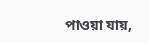পাওয়া যায়,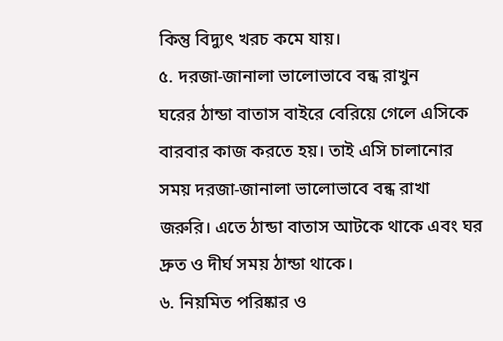কিন্তু বিদ্যুৎ খরচ কমে যায়।
৫. দরজা-জানালা ভালোভাবে বন্ধ রাখুন
ঘরের ঠান্ডা বাতাস বাইরে বেরিয়ে গেলে এসিকে বারবার কাজ করতে হয়। তাই এসি চালানোর সময় দরজা-জানালা ভালোভাবে বন্ধ রাখা জরুরি। এতে ঠান্ডা বাতাস আটকে থাকে এবং ঘর দ্রুত ও দীর্ঘ সময় ঠান্ডা থাকে।
৬. নিয়মিত পরিষ্কার ও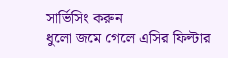সার্ভিসিং করুন
ধুলো জমে গেলে এসির ফিল্টার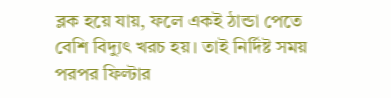ব্লক হয়ে যায়, ফলে একই ঠান্ডা পেতে বেশি বিদ্যুৎ খরচ হয়। তাই নির্দিষ্ট সময় পরপর ফিল্টার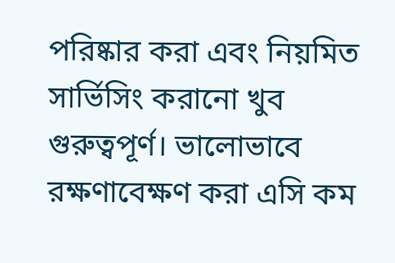পরিষ্কার করা এবং নিয়মিত সার্ভিসিং করানো খুব গুরুত্বপূর্ণ। ভালোভাবে রক্ষণাবেক্ষণ করা এসি কম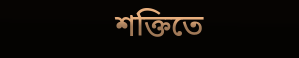শক্তিতে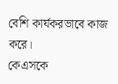বেশি কার্যকরভাবে কাজ করে।
কেএসকে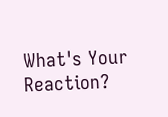What's Your Reaction?